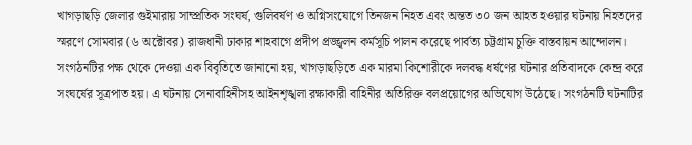খাগড়াছড়ি জেলার গুইমারায় সাম্প্রতিক সংঘর্ষ, গুলিবর্ষণ ও অগ্নিসংযোগে তিনজন নিহত এবং অন্তত ৩০ জন আহত হওয়ার ঘটনায় নিহতদের স্মরণে সোমবার (৬ অক্টোবর) রাজধানী ঢাকার শাহবাগে প্রদীপ প্রজ্জ্বলন কর্মসূচি পালন করেছে পার্বত্য চট্টগ্রাম চুক্তি বাস্তবায়ন আন্দোলন।
সংগঠনটির পক্ষ থেকে দেওয়া এক বিবৃতিতে জানানো হয়, খাগড়াছড়িতে এক মারমা কিশোরীকে দলবদ্ধ ধর্ষণের ঘটনার প্রতিবাদকে কেন্দ্র করে সংঘর্ষের সূত্রপাত হয়। এ ঘটনায় সেনাবাহিনীসহ আইনশৃঙ্খলা রক্ষাকারী বাহিনীর অতিরিক্ত বলপ্রয়োগের অভিযোগ উঠেছে। সংগঠনটি ঘটনাটির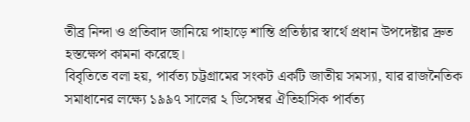তীব্র নিন্দা ও প্রতিবাদ জানিয়ে পাহাড়ে শান্তি প্রতিষ্ঠার স্বার্থে প্রধান উপদেষ্টার দ্রুত হস্তক্ষেপ কামনা করেছে।
বিবৃতিতে বলা হয়, পার্বত্য চট্টগ্রামের সংকট একটি জাতীয় সমস্যা, যার রাজনৈতিক সমাধানের লক্ষ্যে ১৯৯৭ সালের ২ ডিসেম্বর ঐতিহাসিক পার্বত্য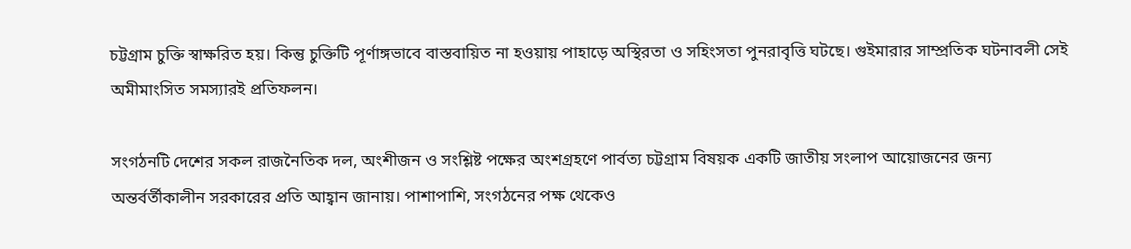চট্টগ্রাম চুক্তি স্বাক্ষরিত হয়। কিন্তু চুক্তিটি পূর্ণাঙ্গভাবে বাস্তবায়িত না হওয়ায় পাহাড়ে অস্থিরতা ও সহিংসতা পুনরাবৃত্তি ঘটছে। গুইমারার সাম্প্রতিক ঘটনাবলী সেই অমীমাংসিত সমস্যারই প্রতিফলন।

সংগঠনটি দেশের সকল রাজনৈতিক দল, অংশীজন ও সংশ্লিষ্ট পক্ষের অংশগ্রহণে পার্বত্য চট্টগ্রাম বিষয়ক একটি জাতীয় সংলাপ আয়োজনের জন্য অন্তর্বর্তীকালীন সরকারের প্রতি আহ্বান জানায়। পাশাপাশি, সংগঠনের পক্ষ থেকেও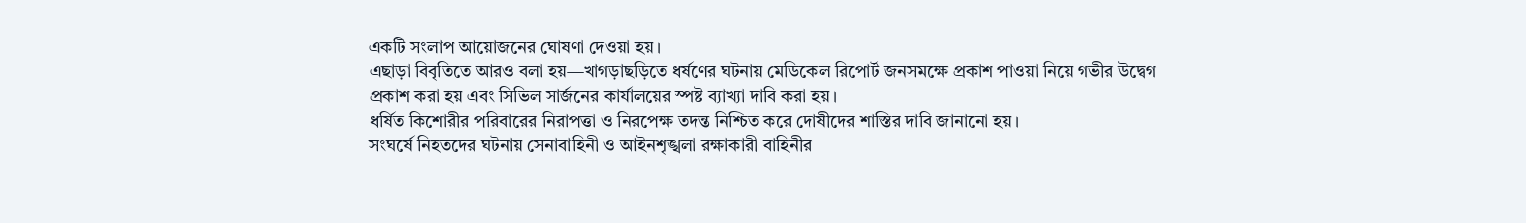একটি সংলাপ আয়োজনের ঘোষণা দেওয়া হয়।
এছাড়া বিবৃতিতে আরও বলা হয়—খাগড়াছড়িতে ধর্ষণের ঘটনায় মেডিকেল রিপোর্ট জনসমক্ষে প্রকাশ পাওয়া নিয়ে গভীর উদ্বেগ প্রকাশ করা হয় এবং সিভিল সার্জনের কার্যালয়ের স্পষ্ট ব্যাখ্যা দাবি করা হয়।
ধর্ষিত কিশোরীর পরিবারের নিরাপত্তা ও নিরপেক্ষ তদন্ত নিশ্চিত করে দোষীদের শাস্তির দাবি জানানো হয়।
সংঘর্ষে নিহতদের ঘটনায় সেনাবাহিনী ও আইনশৃঙ্খলা রক্ষাকারী বাহিনীর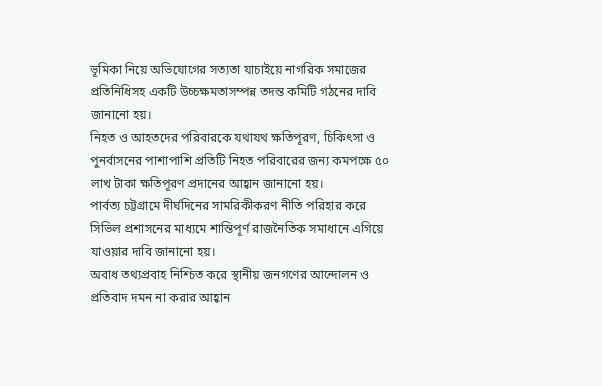ভূমিকা নিয়ে অভিযোগের সত্যতা যাচাইয়ে নাগরিক সমাজের প্রতিনিধিসহ একটি উচ্চক্ষমতাসম্পন্ন তদন্ত কমিটি গঠনের দাবি জানানো হয়।
নিহত ও আহতদের পরিবারকে যথাযথ ক্ষতিপূরণ, চিকিৎসা ও পুনর্বাসনের পাশাপাশি প্রতিটি নিহত পরিবারের জন্য কমপক্ষে ৫০ লাখ টাকা ক্ষতিপূরণ প্রদানের আহ্বান জানানো হয়।
পার্বত্য চট্টগ্রামে দীর্ঘদিনের সামরিকীকরণ নীতি পরিহার করে সিভিল প্রশাসনের মাধ্যমে শান্তিপূর্ণ রাজনৈতিক সমাধানে এগিয়ে যাওয়ার দাবি জানানো হয়।
অবাধ তথ্যপ্রবাহ নিশ্চিত করে স্থানীয় জনগণের আন্দোলন ও প্রতিবাদ দমন না করার আহ্বান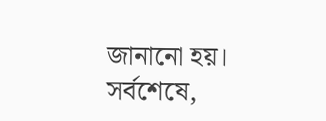জানানো হয়।
সর্বশেষে,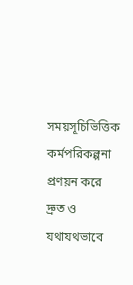সময়সূচিভিত্তিক কর্মপরিকল্পনা প্রণয়ন করে দ্রুত ও যথাযথভাবে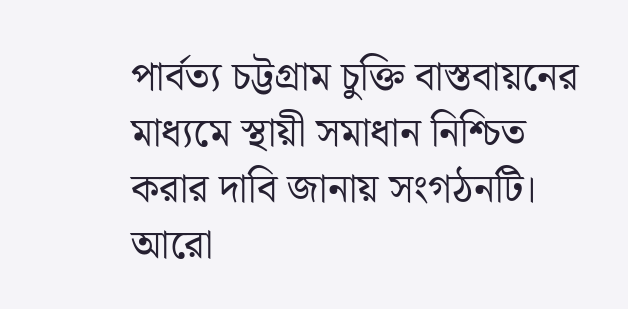পার্বত্য চট্টগ্রাম চুক্তি বাস্তবায়নের মাধ্যমে স্থায়ী সমাধান নিশ্চিত করার দাবি জানায় সংগঠনটি।
আরো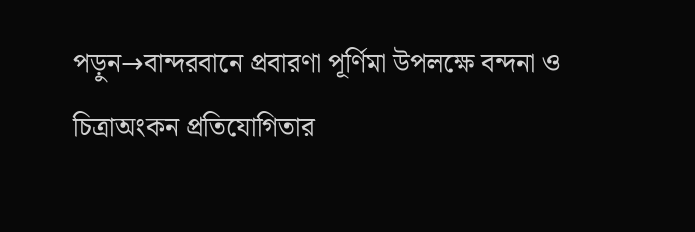পড়ুন→বান্দরবানে প্রবারণা পূর্ণিমা উপলক্ষে বন্দনা ও চিত্রাঅংকন প্রতিযোগিতার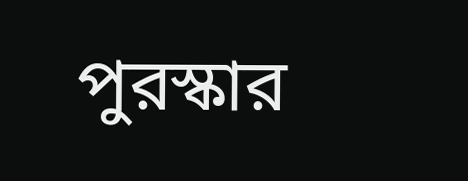পুরস্কার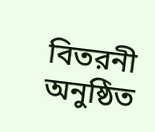বিতরনী অনুষ্ঠিত